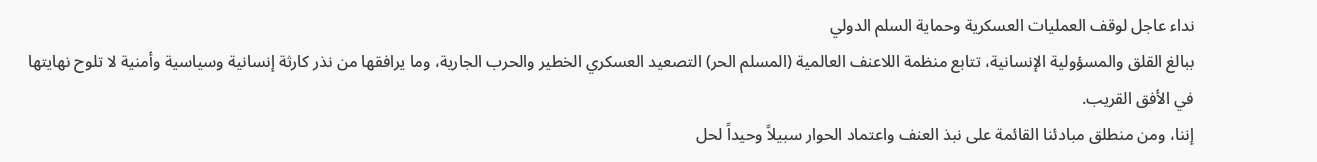نداء عاجل لوقف العمليات العسكرية وحماية السلم الدولي
ببالغ القلق والمسؤولية الإنسانية، تتابع منظمة اللاعنف العالمية (المسلم الحر) التصعيد العسكري الخطير والحرب الجارية، وما يرافقها من نذر كارثة إنسانية وسياسية وأمنية لا تلوح نهايتها في الأفق القريب.
إننا، ومن منطلق مبادئنا القائمة على نبذ العنف واعتماد الحوار سبيلاً وحيداً لحل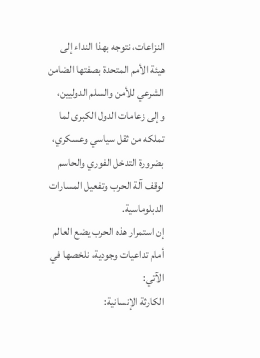النزاعات، نتوجه بهذا النداء إلى هيئة الأمم المتحدة بصفتها الضامن الشرعي للأمن والسلم الدوليين، وإلى زعامات الدول الكبرى لما تملكه من ثقل سياسي وعسكري، بضرورة التدخل الفوري والحاسم لوقف آلة الحرب وتفعيل المسارات الدبلوماسية.
إن استمرار هذه الحرب يضع العالم أمام تداعيات وجودية، نلخصها في الآتي:
الكارثة الإنسانية: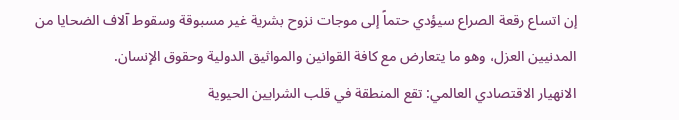إن اتساع رقعة الصراع سيؤدي حتماً إلى موجات نزوح بشرية غير مسبوقة وسقوط آلاف الضحايا من المدنيين العزل، وهو ما يتعارض مع كافة القوانين والمواثيق الدولية وحقوق الإنسان.
الانهيار الاقتصادي العالمي: تقع المنطقة في قلب الشرايين الحيوية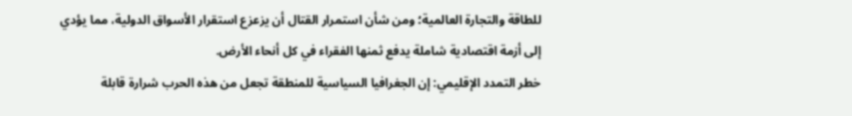للطاقة والتجارة العالمية؛ ومن شأن استمرار القتال أن يزعزع استقرار الأسواق الدولية، مما يؤدي إلى أزمة اقتصادية شاملة يدفع ثمنها الفقراء في كل أنحاء الأرض.
خطر التمدد الإقليمي: إن الجغرافيا السياسية للمنطقة تجعل من هذه الحرب شرارة قابلة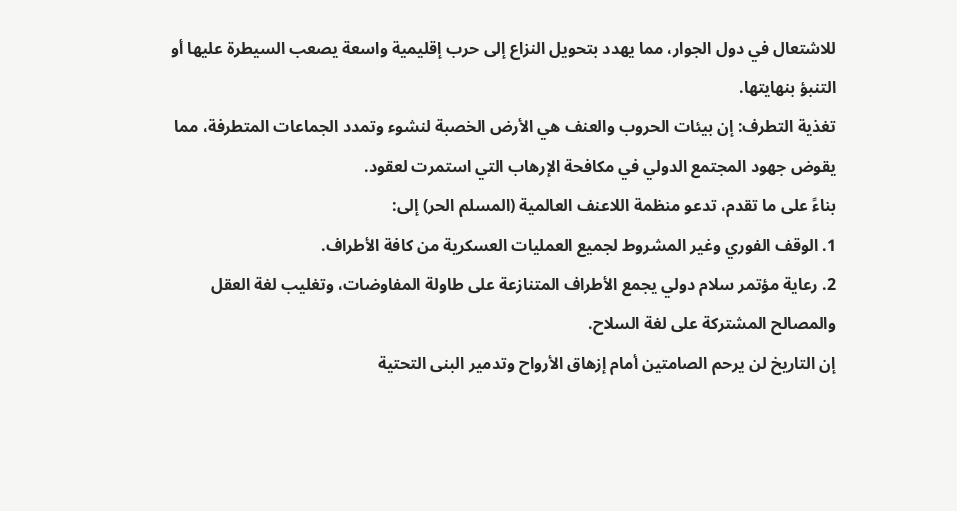للاشتعال في دول الجوار، مما يهدد بتحويل النزاع إلى حرب إقليمية واسعة يصعب السيطرة عليها أو التنبؤ بنهايتها.
تغذية التطرف: إن بيئات الحروب والعنف هي الأرض الخصبة لنشوء وتمدد الجماعات المتطرفة، مما يقوض جهود المجتمع الدولي في مكافحة الإرهاب التي استمرت لعقود.
بناءً على ما تقدم، تدعو منظمة اللاعنف العالمية (المسلم الحر) إلى:
1. الوقف الفوري وغير المشروط لجميع العمليات العسكرية من كافة الأطراف.
2. رعاية مؤتمر سلام دولي يجمع الأطراف المتنازعة على طاولة المفاوضات، وتغليب لغة العقل والمصالح المشتركة على لغة السلاح.
إن التاريخ لن يرحم الصامتين أمام إزهاق الأرواح وتدمير البنى التحتية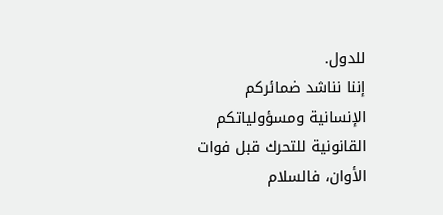للدول.
إننا نناشد ضمائركم الإنسانية ومسؤولياتكم القانونية للتحرك قبل فوات الأوان، فالسلام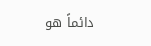دائماً هو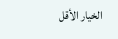الخيار الأقل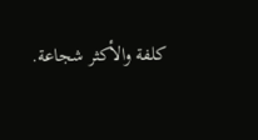كلفة والأكثر شجاعة.